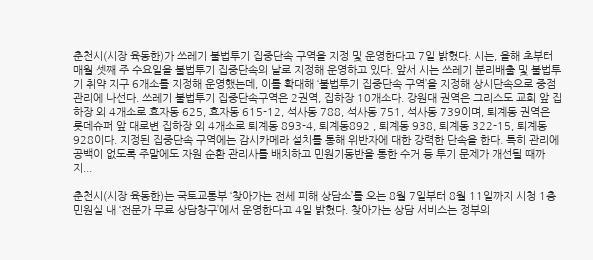춘천시(시장 육동한)가 쓰레기 불법투기 집중단속 구역을 지정 및 운영한다고 7일 밝혔다. 시는, 올해 초부터 매월 셋째 주 수요일을 불법투기 집중단속의 날로 지정해 운영하고 있다. 앞서 시는 쓰레기 분리배출 및 불법투기 취약 지구 6개소를 지정해 운영했는데, 이를 확대해 ‘불법투기 집중단속 구역’을 지정해 상시단속으로 중점 관리에 나선다. 쓰레기 불법투기 집중단속구역은 2권역, 집하장 10개소다. 강원대 권역은 그리스도 교회 앞 집하장 외 4개소로 효자동 625, 효자동 615-12, 석사동 788, 석사동 751, 석사동 739이며, 퇴계동 권역은 롯데슈퍼 앞 대로변 집하장 외 4개소로 퇴계동 893-4, 퇴계동892 , 퇴계동 938, 퇴계동 322-15, 퇴계동 928이다. 지정된 집중단속 구역에는 감시카메라 설치를 통해 위반자에 대한 강력한 단속을 한다. 특히 관리에 공백이 없도록 주말에도 자원 순환 관리사를 배치하고 민원기동반을 통한 수거 등 투기 문제가 개선될 때까지...

춘천시(시장 육동한)는 국토교통부 ‘찾아가는 전세 피해 상담소’를 오는 8월 7일부터 8월 11일까지 시청 1층 민원실 내 ‘전문가 무료 상담창구’에서 운영한다고 4일 밝혔다. 찾아가는 상담 서비스는 정부의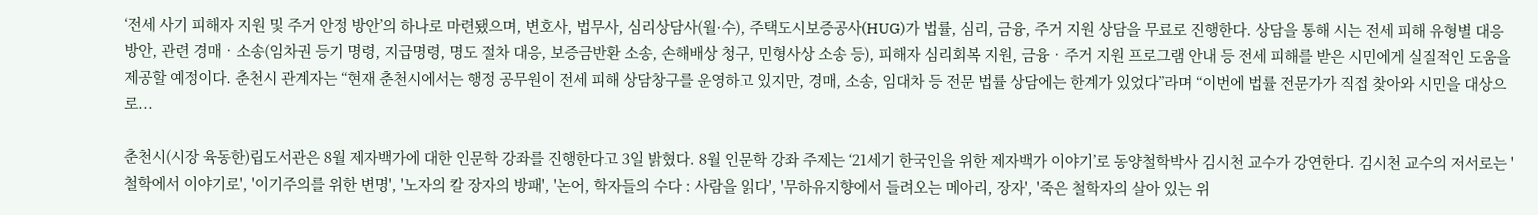‘전세 사기 피해자 지원 및 주거 안정 방안’의 하나로 마련됐으며, 변호사, 법무사, 심리상담사(월·수), 주택도시보증공사(HUG)가 법률, 심리, 금융, 주거 지원 상담을 무료로 진행한다. 상담을 통해 시는 전세 피해 유형별 대응 방안, 관련 경매‧소송(임차권 등기 명령, 지급명령, 명도 절차 대응, 보증금반환 소송, 손해배상 청구, 민형사상 소송 등), 피해자 심리회복 지원, 금융‧주거 지원 프로그램 안내 등 전세 피해를 받은 시민에게 실질적인 도움을 제공할 예정이다. 춘천시 관계자는 “현재 춘천시에서는 행정 공무원이 전세 피해 상담창구를 운영하고 있지만, 경매, 소송, 임대차 등 전문 법률 상담에는 한계가 있었다”라며 “이번에 법률 전문가가 직접 찾아와 시민을 대상으로...

춘천시(시장 육동한)립도서관은 8월 제자백가에 대한 인문학 강좌를 진행한다고 3일 밝혔다. 8월 인문학 강좌 주제는 ‘21세기 한국인을 위한 제자백가 이야기’로 동양철학박사 김시천 교수가 강연한다. 김시천 교수의 저서로는 '철학에서 이야기로', '이기주의를 위한 변명', '노자의 칼 장자의 방패', '논어, 학자들의 수다 : 사람을 읽다', '무하유지향에서 들려오는 메아리, 장자', '죽은 철학자의 살아 있는 위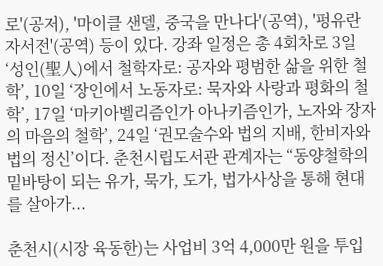로'(공저), '마이클 샌델, 중국을 만나다'(공역), '펑유란 자서전'(공역) 등이 있다. 강좌 일정은 총 4회차로 3일 ‘성인(聖人)에서 철학자로: 공자와 평범한 삶을 위한 철학’, 10일 ‘장인에서 노동자로: 묵자와 사랑과 평화의 철학’, 17일 ‘마키아벨리즘인가 아나키즘인가, 노자와 장자의 마음의 철학’, 24일 ‘권모술수와 법의 지배, 한비자와 법의 정신’이다. 춘천시립도서관 관계자는 “동양철학의 밑바탕이 되는 유가, 묵가, 도가, 법가사상을 통해 현대를 살아가...

춘천시(시장 육동한)는 사업비 3억 4,000만 원을 투입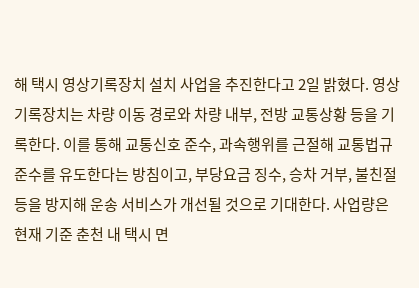해 택시 영상기록장치 설치 사업을 추진한다고 2일 밝혔다. 영상기록장치는 차량 이동 경로와 차량 내부, 전방 교통상황 등을 기록한다. 이를 통해 교통신호 준수, 과속행위를 근절해 교통법규 준수를 유도한다는 방침이고, 부당요금 징수, 승차 거부, 불친절 등을 방지해 운송 서비스가 개선될 것으로 기대한다. 사업량은 현재 기준 춘천 내 택시 면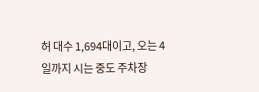허 대수 1,694대이고, 오는 4일까지 시는 중도 주차장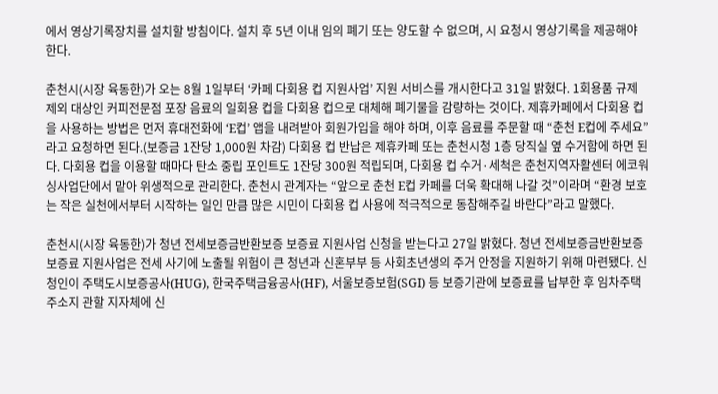에서 영상기록장치를 설치할 방침이다. 설치 후 5년 이내 임의 폐기 또는 양도할 수 없으며, 시 요청시 영상기록을 제공해야 한다.

춘천시(시장 육동한)가 오는 8월 1일부터 ‘카페 다회용 컵 지원사업’ 지원 서비스를 개시한다고 31일 밝혔다. 1회용품 규제 제외 대상인 커피전문점 포장 음료의 일회용 컵을 다회용 컵으로 대체해 폐기물을 감량하는 것이다. 제휴카페에서 다회용 컵을 사용하는 방법은 먼저 휴대전화에 ‘E컵’ 앱을 내려받아 회원가입을 해야 하며, 이후 음료를 주문할 때 “춘천 E컵에 주세요”라고 요청하면 된다.(보증금 1잔당 1,000원 차감) 다회용 컵 반납은 제휴카페 또는 춘천시청 1층 당직실 옆 수거함에 하면 된다. 다회용 컵을 이용할 때마다 탄소 중립 포인트도 1잔당 300원 적립되며, 다회용 컵 수거·세척은 춘천지역자활센터 에코워싱사업단에서 맡아 위생적으로 관리한다. 춘천시 관계자는 “앞으로 춘천 E컵 카페를 더욱 확대해 나갈 것”이라며 “환경 보호는 작은 실천에서부터 시작하는 일인 만큼 많은 시민이 다회용 컵 사용에 적극적으로 동참해주길 바란다”라고 말했다.

춘천시(시장 육동한)가 청년 전세보증금반환보증 보증료 지원사업 신청을 받는다고 27일 밝혔다. 청년 전세보증금반환보증 보증료 지원사업은 전세 사기에 노출될 위험이 큰 청년과 신혼부부 등 사회초년생의 주거 안정을 지원하기 위해 마련됐다. 신청인이 주택도시보증공사(HUG), 한국주택금융공사(HF), 서울보증보험(SGI) 등 보증기관에 보증료를 납부한 후 임차주택 주소지 관할 지자체에 신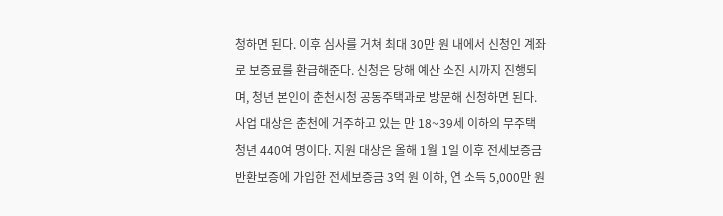청하면 된다. 이후 심사를 거쳐 최대 30만 원 내에서 신청인 계좌로 보증료를 환급해준다. 신청은 당해 예산 소진 시까지 진행되며, 청년 본인이 춘천시청 공동주택과로 방문해 신청하면 된다. 사업 대상은 춘천에 거주하고 있는 만 18~39세 이하의 무주택 청년 440여 명이다. 지원 대상은 올해 1월 1일 이후 전세보증금반환보증에 가입한 전세보증금 3억 원 이하, 연 소득 5,000만 원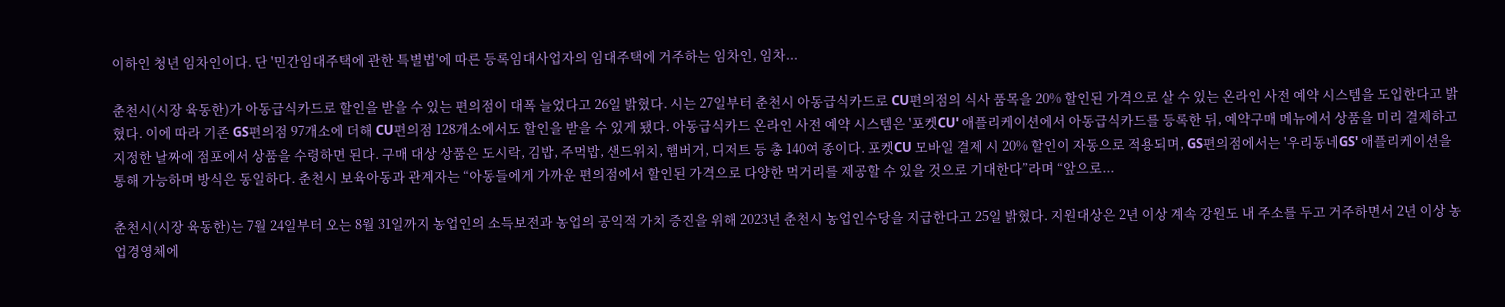이하인 청년 임차인이다. 단 '민간임대주택에 관한 특별법'에 따른 등록임대사업자의 임대주택에 거주하는 임차인, 임차...

춘천시(시장 육동한)가 아동급식카드로 할인을 받을 수 있는 편의점이 대폭 늘었다고 26일 밝혔다. 시는 27일부터 춘천시 아동급식카드로 CU편의점의 식사 품목을 20% 할인된 가격으로 살 수 있는 온라인 사전 예약 시스템을 도입한다고 밝혔다. 이에 따라 기존 GS편의점 97개소에 더해 CU편의점 128개소에서도 할인을 받을 수 있게 됐다. 아동급식카드 온라인 사전 예약 시스템은 '포켓CU' 애플리케이션에서 아동급식카드를 등록한 뒤, 예약구매 메뉴에서 상품을 미리 결제하고 지정한 날짜에 점포에서 상품을 수령하면 된다. 구매 대상 상품은 도시락, 김밥, 주먹밥, 샌드위치, 햄버거, 디저트 등 총 140여 종이다. 포켓CU 모바일 결제 시 20% 할인이 자동으로 적용되며, GS편의점에서는 '우리동네GS' 애플리케이션을 통해 가능하며 방식은 동일하다. 춘천시 보육아동과 관계자는 “아동들에게 가까운 편의점에서 할인된 가격으로 다양한 먹거리를 제공할 수 있을 것으로 기대한다”라며 “앞으로...

춘천시(시장 육동한)는 7월 24일부터 오는 8월 31일까지 농업인의 소득보전과 농업의 공익적 가치 증진을 위해 2023년 춘천시 농업인수당을 지급한다고 25일 밝혔다. 지원대상은 2년 이상 계속 강원도 내 주소를 두고 거주하면서 2년 이상 농업경영체에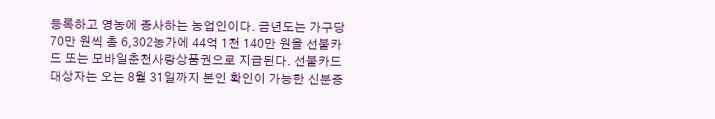등록하고 영농에 종사하는 농업인이다. 금년도는 가구당 70만 원씩 총 6,302농가에 44억 1천 140만 원을 선불카드 또는 모바일춘천사랑상품권으로 지급된다. 선불카드 대상자는 오는 8월 31일까지 본인 확인이 가능한 신분증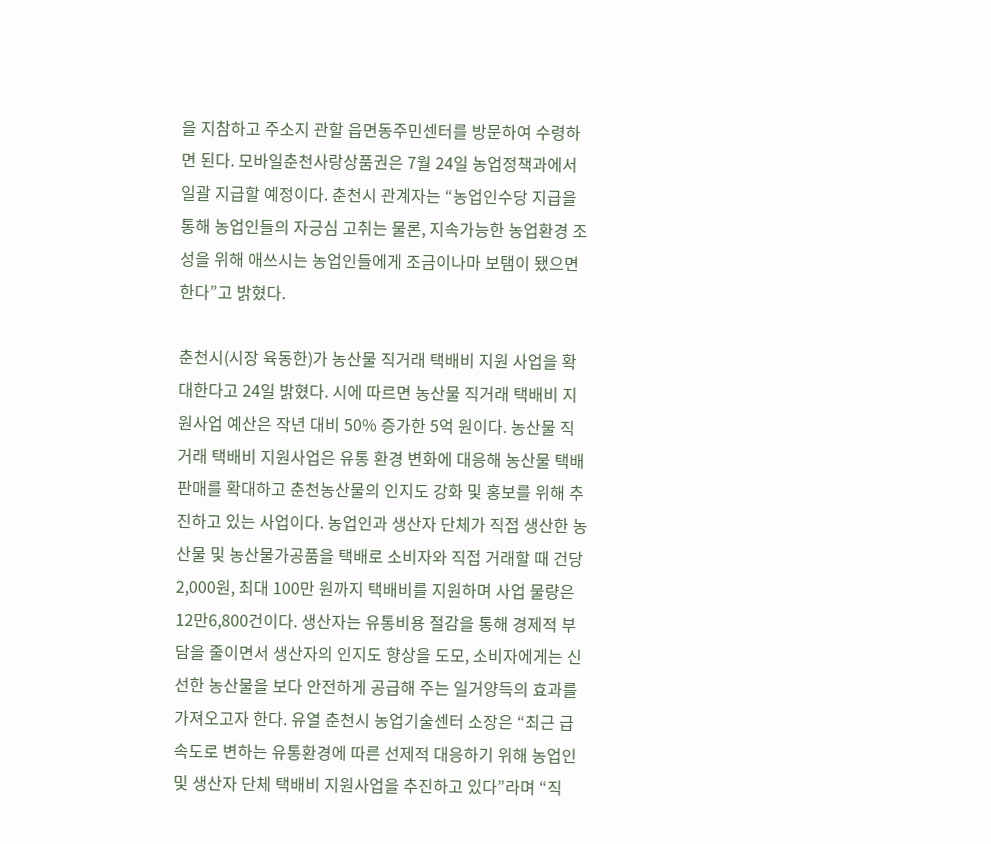을 지참하고 주소지 관할 읍면동주민센터를 방문하여 수령하면 된다. 모바일춘천사랑상품권은 7월 24일 농업정책과에서 일괄 지급할 예정이다. 춘천시 관계자는 “농업인수당 지급을 통해 농업인들의 자긍심 고취는 물론, 지속가능한 농업환경 조성을 위해 애쓰시는 농업인들에게 조금이나마 보탬이 됐으면 한다”고 밝혔다.

춘천시(시장 육동한)가 농산물 직거래 택배비 지원 사업을 확대한다고 24일 밝혔다. 시에 따르면 농산물 직거래 택배비 지원사업 예산은 작년 대비 50% 증가한 5억 원이다. 농산물 직거래 택배비 지원사업은 유통 환경 변화에 대응해 농산물 택배 판매를 확대하고 춘천농산물의 인지도 강화 및 홍보를 위해 추진하고 있는 사업이다. 농업인과 생산자 단체가 직접 생산한 농산물 및 농산물가공품을 택배로 소비자와 직접 거래할 때 건당 2,000원, 최대 100만 원까지 택배비를 지원하며 사업 물량은 12만6,800건이다. 생산자는 유통비용 절감을 통해 경제적 부담을 줄이면서 생산자의 인지도 향상을 도모, 소비자에게는 신선한 농산물을 보다 안전하게 공급해 주는 일거양득의 효과를 가져오고자 한다. 유열 춘천시 농업기술센터 소장은 “최근 급속도로 변하는 유통환경에 따른 선제적 대응하기 위해 농업인 및 생산자 단체 택배비 지원사업을 추진하고 있다”라며 “직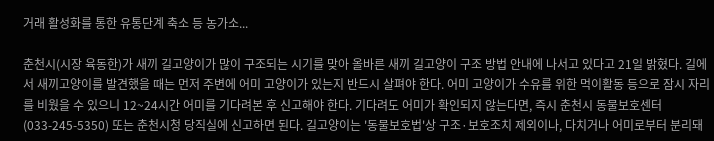거래 활성화를 통한 유통단계 축소 등 농가소...

춘천시(시장 육동한)가 새끼 길고양이가 많이 구조되는 시기를 맞아 올바른 새끼 길고양이 구조 방법 안내에 나서고 있다고 21일 밝혔다. 길에서 새끼고양이를 발견했을 때는 먼저 주변에 어미 고양이가 있는지 반드시 살펴야 한다. 어미 고양이가 수유를 위한 먹이활동 등으로 잠시 자리를 비웠을 수 있으니 12~24시간 어미를 기다려본 후 신고해야 한다. 기다려도 어미가 확인되지 않는다면, 즉시 춘천시 동물보호센터(033-245-5350) 또는 춘천시청 당직실에 신고하면 된다. 길고양이는 '동물보호법'상 구조·보호조치 제외이나, 다치거나 어미로부터 분리돼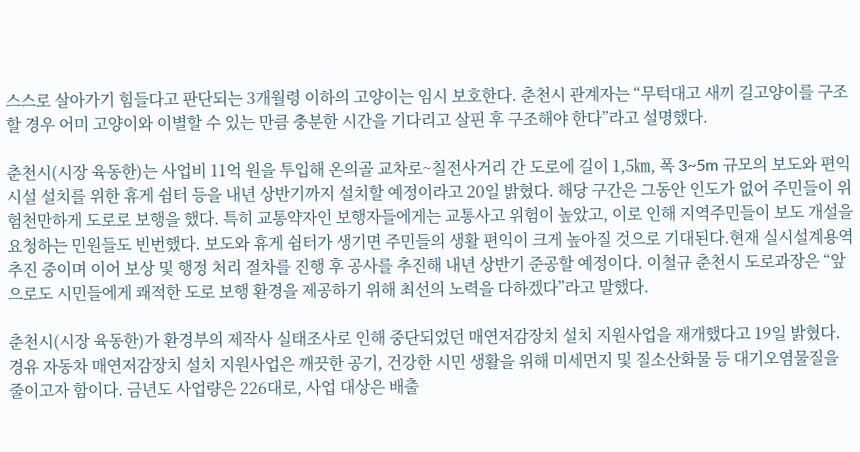스스로 살아가기 힘들다고 판단되는 3개월령 이하의 고양이는 임시 보호한다. 춘천시 관계자는 “무턱대고 새끼 길고양이를 구조할 경우 어미 고양이와 이별할 수 있는 만큼 충분한 시간을 기다리고 살핀 후 구조해야 한다”라고 설명했다.

춘천시(시장 육동한)는 사업비 11억 원을 투입해 온의골 교차로~칠전사거리 간 도로에 길이 1,5㎞, 폭 3~5m 규모의 보도와 편익시설 설치를 위한 휴게 쉼터 등을 내년 상반기까지 설치할 예정이라고 20일 밝혔다. 해당 구간은 그동안 인도가 없어 주민들이 위험천만하게 도로로 보행을 했다. 특히 교통약자인 보행자들에게는 교통사고 위험이 높았고, 이로 인해 지역주민들이 보도 개설을 요청하는 민원들도 빈번했다. 보도와 휴게 쉼터가 생기면 주민들의 생활 편익이 크게 높아질 것으로 기대된다.현재 실시설계용역 추진 중이며 이어 보상 및 행정 처리 절차를 진행 후 공사를 추진해 내년 상반기 준공할 예정이다. 이철규 춘천시 도로과장은 “앞으로도 시민들에게 쾌적한 도로 보행 환경을 제공하기 위해 최선의 노력을 다하겠다”라고 말했다.

춘천시(시장 육동한)가 환경부의 제작사 실태조사로 인해 중단되었던 매연저감장치 설치 지원사업을 재개했다고 19일 밝혔다. 경유 자동차 매연저감장치 설치 지원사업은 깨끗한 공기, 건강한 시민 생활을 위해 미세먼지 및 질소산화물 등 대기오염물질을 줄이고자 함이다. 금년도 사업량은 226대로, 사업 대상은 배출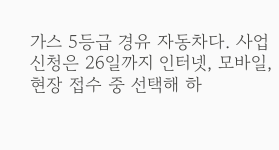가스 5등급 경유 자동차다. 사업 신청은 26일까지 인터넷, 모바일, 현장 접수 중 선택해 하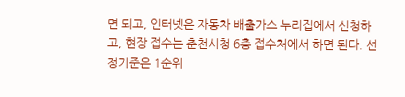면 되고, 인터넷은 자동차 배출가스 누리집에서 신청하고, 현장 접수는 춘천시청 6층 접수처에서 하면 된다. 선정기준은 1순위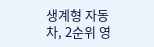생계형 자동차, 2순위 영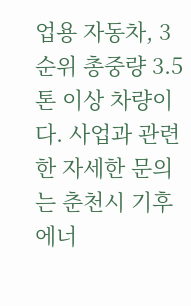업용 자동차, 3순위 총중량 3.5톤 이상 차량이다. 사업과 관련한 자세한 문의는 춘천시 기후에너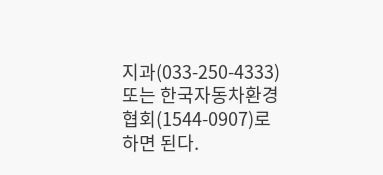지과(033-250-4333) 또는 한국자동차환경협회(1544-0907)로 하면 된다.